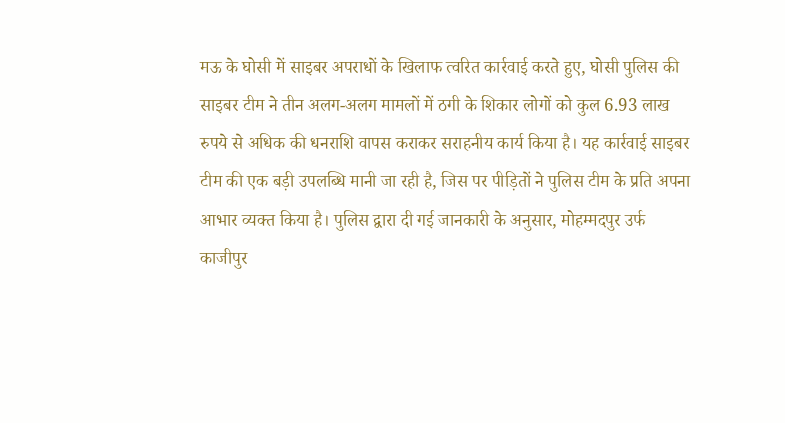मऊ के घोसी में साइबर अपराधों के खिलाफ त्वरित कार्रवाई करते हुए, घोसी पुलिस की साइबर टीम ने तीन अलग-अलग मामलों में ठगी के शिकार लोगों को कुल 6.93 लाख रुपये से अधिक की धनराशि वापस कराकर सराहनीय कार्य किया है। यह कार्रवाई साइबर टीम की एक बड़ी उपलब्धि मानी जा रही है, जिस पर पीड़ितों ने पुलिस टीम के प्रति अपना आभार व्यक्त किया है। पुलिस द्वारा दी गई जानकारी के अनुसार, मोहम्मदपुर उर्फ काजीपुर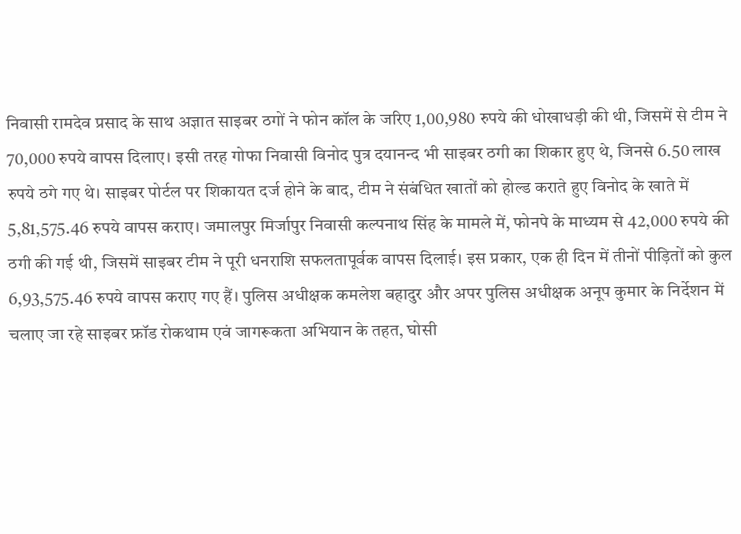निवासी रामदेव प्रसाद के साथ अज्ञात साइबर ठगों ने फोन कॉल के जरिए 1,00,980 रुपये की धोखाधड़ी की थी, जिसमें से टीम ने 70,000 रुपये वापस दिलाए। इसी तरह गोफा निवासी विनोद पुत्र दयानन्द भी साइबर ठगी का शिकार हुए थे, जिनसे 6.50 लाख रुपये ठगे गए थे। साइबर पोर्टल पर शिकायत दर्ज होने के बाद, टीम ने संबंधित खातों को होल्ड कराते हुए विनोद के खाते में 5,81,575.46 रुपये वापस कराए। जमालपुर मिर्जापुर निवासी कल्पनाथ सिंह के मामले में, फोनपे के माध्यम से 42,000 रुपये की ठगी की गई थी, जिसमें साइबर टीम ने पूरी धनराशि सफलतापूर्वक वापस दिलाई। इस प्रकार, एक ही दिन में तीनों पीड़ितों को कुल 6,93,575.46 रुपये वापस कराए गए हैं। पुलिस अधीक्षक कमलेश बहादुर और अपर पुलिस अधीक्षक अनूप कुमार के निर्देशन में चलाए जा रहे साइबर फ्रॉड रोकथाम एवं जागरूकता अभियान के तहत, घोसी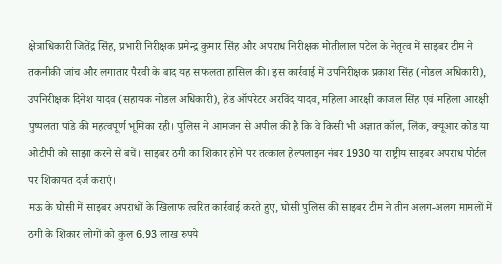क्षेत्राधिकारी जितेंद्र सिंह, प्रभारी निरीक्षक प्रमेन्द्र कुमार सिंह और अपराध निरीक्षक मोतीलाल पटेल के नेतृत्व में साइबर टीम ने तकनीकी जांच और लगातार पैरवी के बाद यह सफलता हासिल की। इस कार्रवाई में उपनिरीक्षक प्रकाश सिंह (नोडल अधिकारी), उपनिरीक्षक दिनेश यादव (सहायक नोडल अधिकारी), हेड ऑपरेटर अरविंद यादव, महिला आरक्षी काजल सिंह एवं महिला आरक्षी पुष्पलता पांडे की महत्वपूर्ण भूमिका रही। पुलिस ने आमजन से अपील की है कि वे किसी भी अज्ञात कॉल, लिंक, क्यूआर कोड या ओटीपी को साझा करने से बचें। साइबर ठगी का शिकार होने पर तत्काल हेल्पलाइन नंबर 1930 या राष्ट्रीय साइबर अपराध पोर्टल पर शिकायत दर्ज कराएं।
मऊ के घोसी में साइबर अपराधों के खिलाफ त्वरित कार्रवाई करते हुए, घोसी पुलिस की साइबर टीम ने तीन अलग-अलग मामलों में ठगी के शिकार लोगों को कुल 6.93 लाख रुपये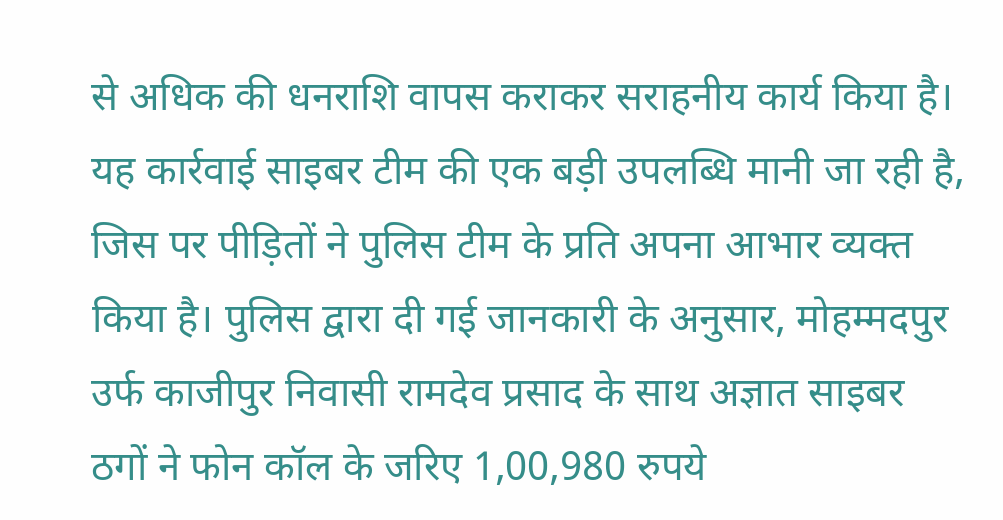से अधिक की धनराशि वापस कराकर सराहनीय कार्य किया है। यह कार्रवाई साइबर टीम की एक बड़ी उपलब्धि मानी जा रही है, जिस पर पीड़ितों ने पुलिस टीम के प्रति अपना आभार व्यक्त किया है। पुलिस द्वारा दी गई जानकारी के अनुसार, मोहम्मदपुर उर्फ काजीपुर निवासी रामदेव प्रसाद के साथ अज्ञात साइबर ठगों ने फोन कॉल के जरिए 1,00,980 रुपये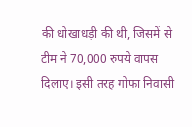की धोखाधड़ी की थी, जिसमें से टीम ने 70,000 रुपये वापस दिलाए। इसी तरह गोफा निवासी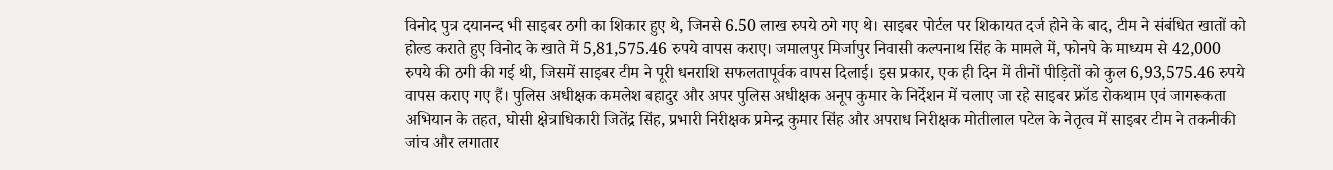विनोद पुत्र दयानन्द भी साइबर ठगी का शिकार हुए थे, जिनसे 6.50 लाख रुपये ठगे गए थे। साइबर पोर्टल पर शिकायत दर्ज होने के बाद, टीम ने संबंधित खातों को होल्ड कराते हुए विनोद के खाते में 5,81,575.46 रुपये वापस कराए। जमालपुर मिर्जापुर निवासी कल्पनाथ सिंह के मामले में, फोनपे के माध्यम से 42,000 रुपये की ठगी की गई थी, जिसमें साइबर टीम ने पूरी धनराशि सफलतापूर्वक वापस दिलाई। इस प्रकार, एक ही दिन में तीनों पीड़ितों को कुल 6,93,575.46 रुपये वापस कराए गए हैं। पुलिस अधीक्षक कमलेश बहादुर और अपर पुलिस अधीक्षक अनूप कुमार के निर्देशन में चलाए जा रहे साइबर फ्रॉड रोकथाम एवं जागरूकता अभियान के तहत, घोसी क्षेत्राधिकारी जितेंद्र सिंह, प्रभारी निरीक्षक प्रमेन्द्र कुमार सिंह और अपराध निरीक्षक मोतीलाल पटेल के नेतृत्व में साइबर टीम ने तकनीकी जांच और लगातार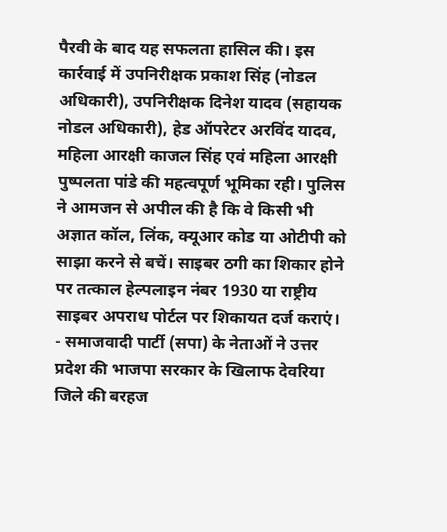पैरवी के बाद यह सफलता हासिल की। इस कार्रवाई में उपनिरीक्षक प्रकाश सिंह (नोडल अधिकारी), उपनिरीक्षक दिनेश यादव (सहायक नोडल अधिकारी), हेड ऑपरेटर अरविंद यादव, महिला आरक्षी काजल सिंह एवं महिला आरक्षी पुष्पलता पांडे की महत्वपूर्ण भूमिका रही। पुलिस ने आमजन से अपील की है कि वे किसी भी अज्ञात कॉल, लिंक, क्यूआर कोड या ओटीपी को साझा करने से बचें। साइबर ठगी का शिकार होने पर तत्काल हेल्पलाइन नंबर 1930 या राष्ट्रीय साइबर अपराध पोर्टल पर शिकायत दर्ज कराएं।
- समाजवादी पार्टी (सपा) के नेताओं ने उत्तर प्रदेश की भाजपा सरकार के खिलाफ देवरिया जिले की बरहज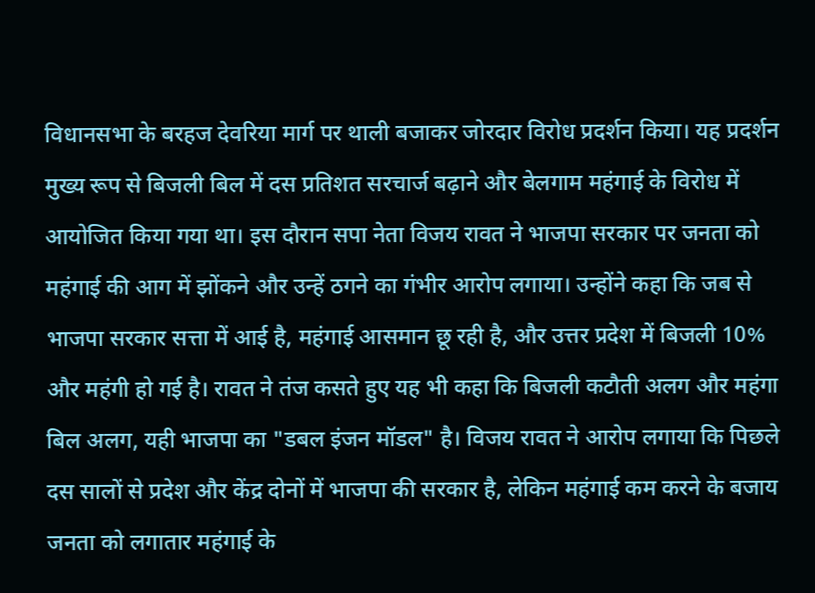विधानसभा के बरहज देवरिया मार्ग पर थाली बजाकर जोरदार विरोध प्रदर्शन किया। यह प्रदर्शन मुख्य रूप से बिजली बिल में दस प्रतिशत सरचार्ज बढ़ाने और बेलगाम महंगाई के विरोध में आयोजित किया गया था। इस दौरान सपा नेता विजय रावत ने भाजपा सरकार पर जनता को महंगाई की आग में झोंकने और उन्हें ठगने का गंभीर आरोप लगाया। उन्होंने कहा कि जब से भाजपा सरकार सत्ता में आई है, महंगाई आसमान छू रही है, और उत्तर प्रदेश में बिजली 10% और महंगी हो गई है। रावत ने तंज कसते हुए यह भी कहा कि बिजली कटौती अलग और महंगा बिल अलग, यही भाजपा का "डबल इंजन मॉडल" है। विजय रावत ने आरोप लगाया कि पिछले दस सालों से प्रदेश और केंद्र दोनों में भाजपा की सरकार है, लेकिन महंगाई कम करने के बजाय जनता को लगातार महंगाई के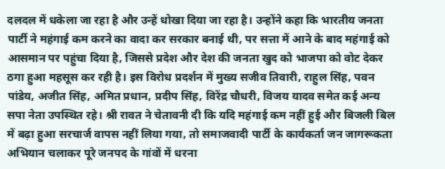दलदल में धकेला जा रहा है और उन्हें धोखा दिया जा रहा है। उन्होंने कहा कि भारतीय जनता पार्टी ने महंगाई कम करने का वादा कर सरकार बनाई थी, पर सत्ता में आने के बाद महंगाई को आसमान पर पहुंचा दिया है, जिससे प्रदेश और देश की जनता खुद को भाजपा को वोट देकर ठगा हुआ महसूस कर रही है। इस विरोध प्रदर्शन में मुख्य सजीव तिवारी, राहुल सिंह, पवन पांडेय, अजीत सिंह, अमित प्रधान, प्रदीप सिंह, विरेंद्र चौधरी, विजय यादव समेत कई अन्य सपा नेता उपस्थित रहे। श्री रावत ने चेतावनी दी कि यदि महंगाई कम नहीं हुई और बिजली बिल में बढ़ा हुआ सरचार्ज वापस नहीं लिया गया, तो समाजवादी पार्टी के कार्यकर्ता जन जागरूकता अभियान चलाकर पूरे जनपद के गांवों में धरना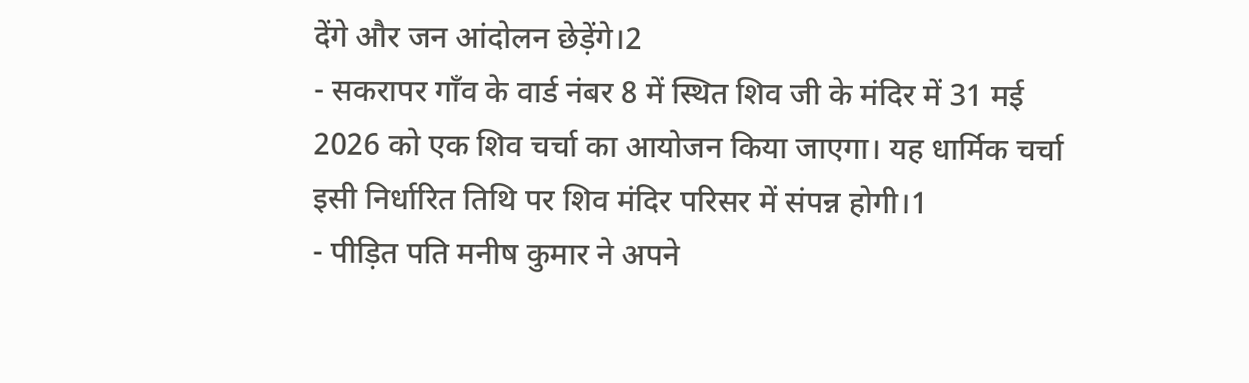देंगे और जन आंदोलन छेड़ेंगे।2
- सकरापर गाँव के वार्ड नंबर 8 में स्थित शिव जी के मंदिर में 31 मई 2026 को एक शिव चर्चा का आयोजन किया जाएगा। यह धार्मिक चर्चा इसी निर्धारित तिथि पर शिव मंदिर परिसर में संपन्न होगी।1
- पीड़ित पति मनीष कुमार ने अपने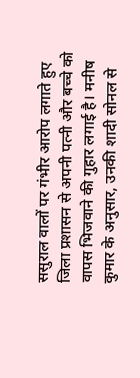ससुराल वालों पर गंभीर आरोप लगाते हुए जिला प्रशासन से अपनी पत्नी और बच्चे को वापस भिजवाने की गुहार लगाई है। मनीष कुमार के अनुसार, उनकी शादी सोनल से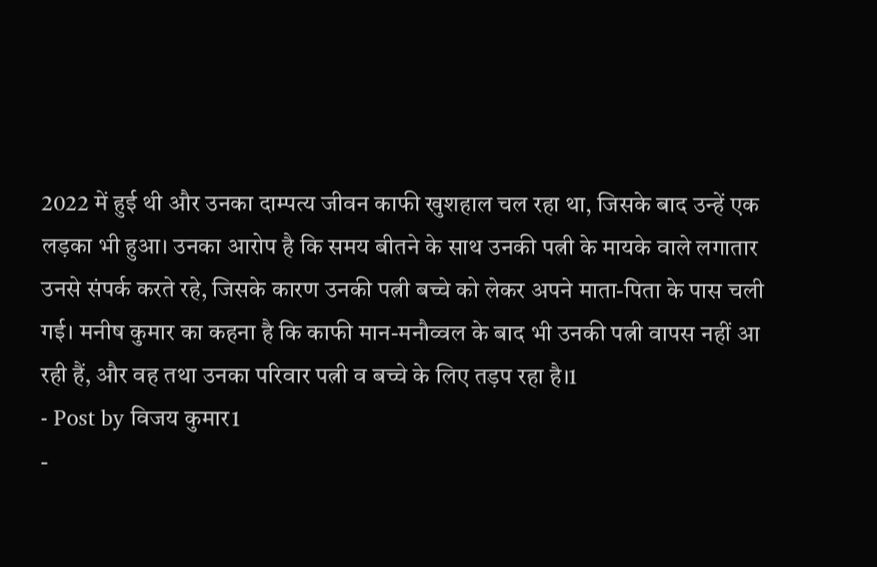2022 में हुई थी और उनका दाम्पत्य जीवन काफी खुशहाल चल रहा था, जिसके बाद उन्हें एक लड़का भी हुआ। उनका आरोप है कि समय बीतने के साथ उनकी पत्नी के मायके वाले लगातार उनसे संपर्क करते रहे, जिसके कारण उनकी पत्नी बच्चे को लेकर अपने माता-पिता के पास चली गई। मनीष कुमार का कहना है कि काफी मान-मनौव्वल के बाद भी उनकी पत्नी वापस नहीं आ रही हैं, और वह तथा उनका परिवार पत्नी व बच्चे के लिए तड़प रहा है।1
- Post by विजय कुमार1
-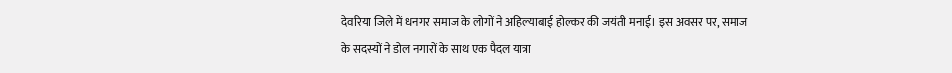देवरिया जिले में धनगर समाज के लोगों ने अहिल्याबाई होल्कर की जयंती मनाई। इस अवसर पर, समाज के सदस्यों ने डोल नगारों के साथ एक पैदल यात्रा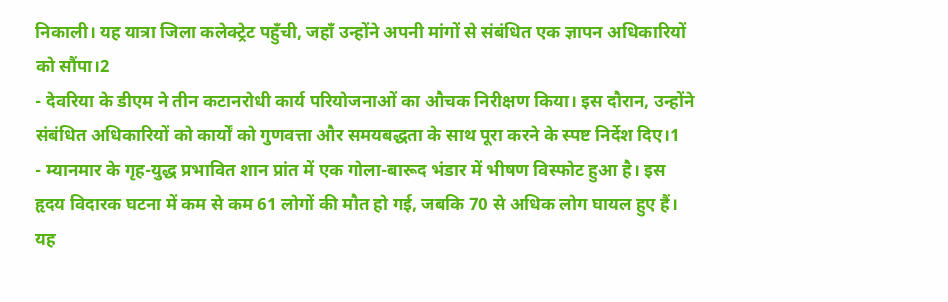निकाली। यह यात्रा जिला कलेक्ट्रेट पहुँची, जहाँ उन्होंने अपनी मांगों से संबंधित एक ज्ञापन अधिकारियों को सौंपा।2
- देवरिया के डीएम ने तीन कटानरोधी कार्य परियोजनाओं का औचक निरीक्षण किया। इस दौरान, उन्होंने संबंधित अधिकारियों को कार्यों को गुणवत्ता और समयबद्धता के साथ पूरा करने के स्पष्ट निर्देश दिए।1
- म्यानमार के गृह-युद्ध प्रभावित शान प्रांत में एक गोला-बारूद भंडार में भीषण विस्फोट हुआ है। इस हृदय विदारक घटना में कम से कम 61 लोगों की मौत हो गई, जबकि 70 से अधिक लोग घायल हुए हैं। यह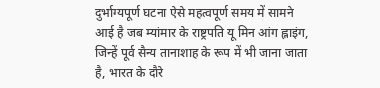दुर्भाग्यपूर्ण घटना ऐसे महत्वपूर्ण समय में सामने आई है जब म्यांमार के राष्ट्रपति यू मिन आंग ह्लाइंग, जिन्हें पूर्व सैन्य तानाशाह के रूप में भी जाना जाता है, भारत के दौरे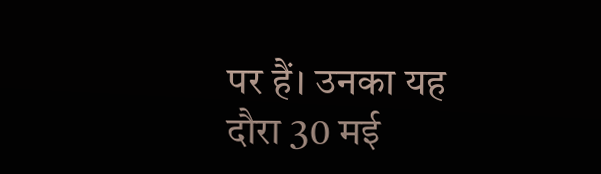पर हैं। उनका यह दौरा 30 मई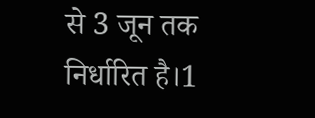से 3 जून तक निर्धारित है।1